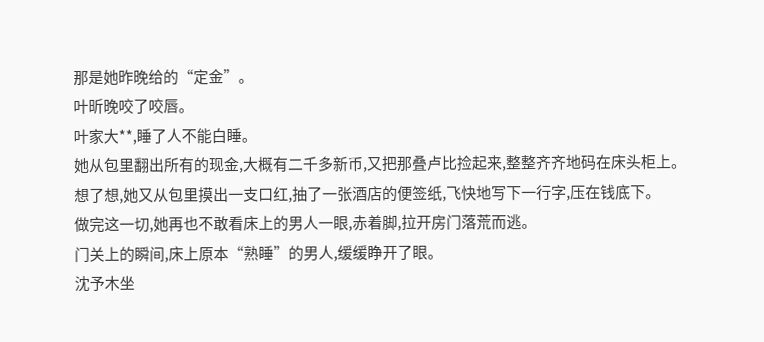那是她昨晚给的“定金”。
叶昕晚咬了咬唇。
叶家大**,睡了人不能白睡。
她从包里翻出所有的现金,大概有二千多新币,又把那叠卢比捡起来,整整齐齐地码在床头柜上。
想了想,她又从包里摸出一支口红,抽了一张酒店的便签纸,飞快地写下一行字,压在钱底下。
做完这一切,她再也不敢看床上的男人一眼,赤着脚,拉开房门落荒而逃。
门关上的瞬间,床上原本“熟睡”的男人,缓缓睁开了眼。
沈予木坐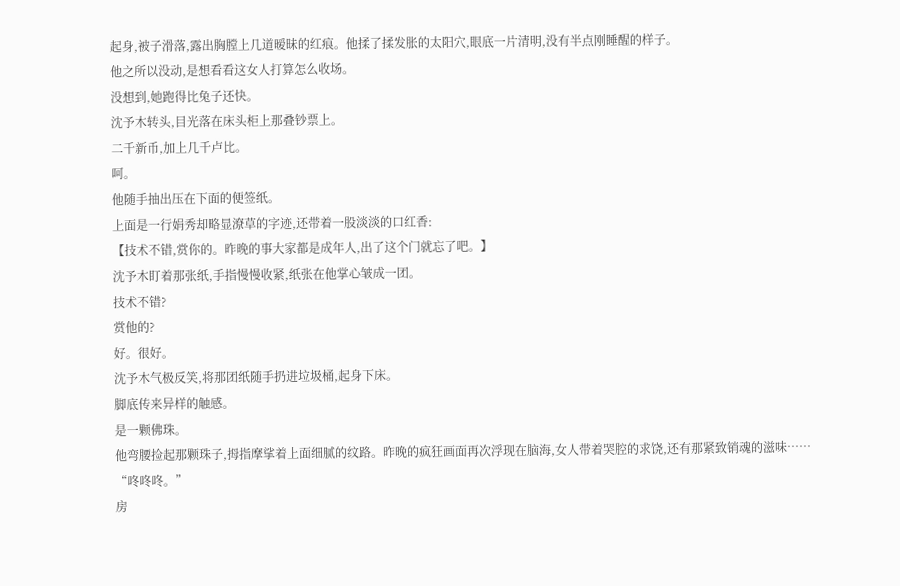起身,被子滑落,露出胸膛上几道暧昧的红痕。他揉了揉发胀的太阳穴,眼底一片清明,没有半点刚睡醒的样子。
他之所以没动,是想看看这女人打算怎么收场。
没想到,她跑得比兔子还快。
沈予木转头,目光落在床头柜上那叠钞票上。
二千新币,加上几千卢比。
呵。
他随手抽出压在下面的便签纸。
上面是一行娟秀却略显潦草的字迹,还带着一股淡淡的口红香:
【技术不错,赏你的。昨晚的事大家都是成年人,出了这个门就忘了吧。】
沈予木盯着那张纸,手指慢慢收紧,纸张在他掌心皱成一团。
技术不错?
赏他的?
好。很好。
沈予木气极反笑,将那团纸随手扔进垃圾桶,起身下床。
脚底传来异样的触感。
是一颗佛珠。
他弯腰捡起那颗珠子,拇指摩挲着上面细腻的纹路。昨晚的疯狂画面再次浮现在脑海,女人带着哭腔的求饶,还有那紧致销魂的滋味……
“咚咚咚。”
房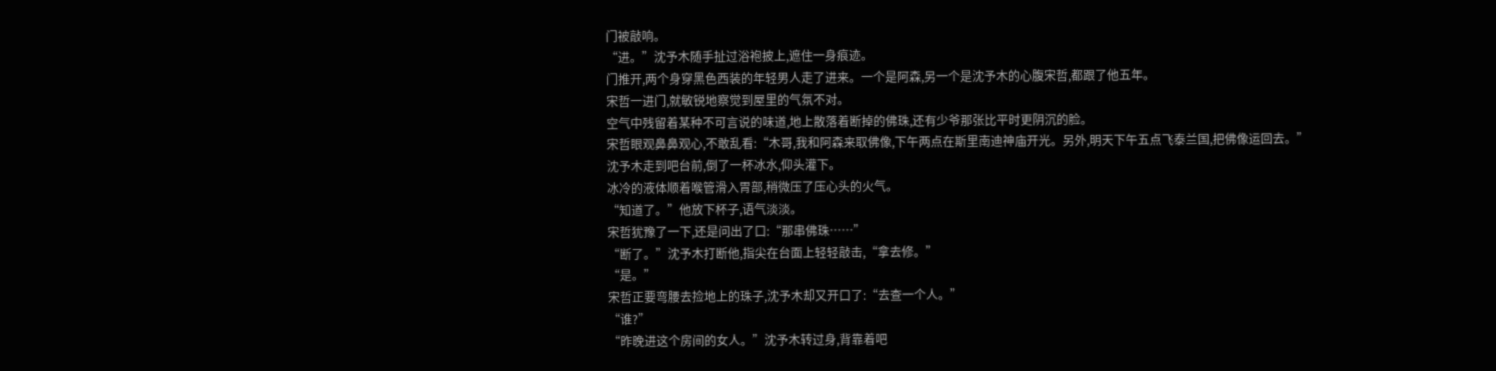门被敲响。
“进。”沈予木随手扯过浴袍披上,遮住一身痕迹。
门推开,两个身穿黑色西装的年轻男人走了进来。一个是阿森,另一个是沈予木的心腹宋哲,都跟了他五年。
宋哲一进门,就敏锐地察觉到屋里的气氛不对。
空气中残留着某种不可言说的味道,地上散落着断掉的佛珠,还有少爷那张比平时更阴沉的脸。
宋哲眼观鼻鼻观心,不敢乱看:“木哥,我和阿森来取佛像,下午两点在斯里南迪神庙开光。另外,明天下午五点飞泰兰国,把佛像运回去。”
沈予木走到吧台前,倒了一杯冰水,仰头灌下。
冰冷的液体顺着喉管滑入胃部,稍微压了压心头的火气。
“知道了。”他放下杯子,语气淡淡。
宋哲犹豫了一下,还是问出了口:“那串佛珠……”
“断了。”沈予木打断他,指尖在台面上轻轻敲击,“拿去修。”
“是。”
宋哲正要弯腰去捡地上的珠子,沈予木却又开口了:“去查一个人。”
“谁?”
“昨晚进这个房间的女人。”沈予木转过身,背靠着吧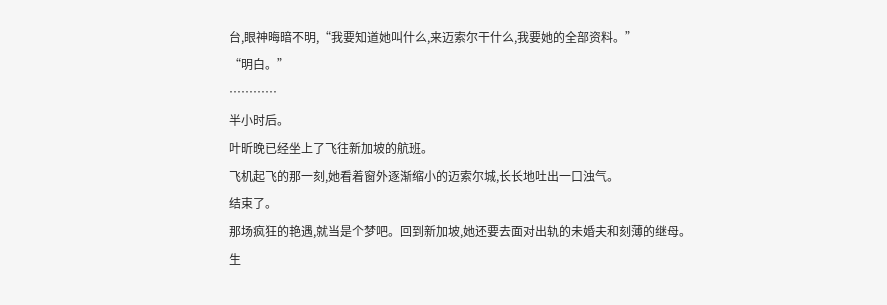台,眼神晦暗不明,“我要知道她叫什么,来迈索尔干什么,我要她的全部资料。”
“明白。”
…………
半小时后。
叶昕晚已经坐上了飞往新加坡的航班。
飞机起飞的那一刻,她看着窗外逐渐缩小的迈索尔城,长长地吐出一口浊气。
结束了。
那场疯狂的艳遇,就当是个梦吧。回到新加坡,她还要去面对出轨的未婚夫和刻薄的继母。
生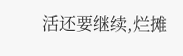活还要继续,烂摊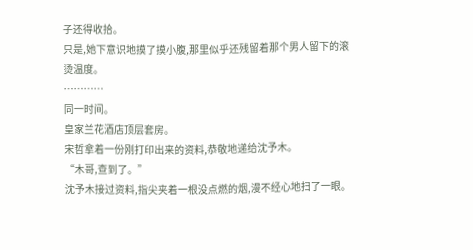子还得收拾。
只是,她下意识地摸了摸小腹,那里似乎还残留着那个男人留下的滚烫温度。
…………
同一时间。
皇家兰花酒店顶层套房。
宋哲拿着一份刚打印出来的资料,恭敬地递给沈予木。
“木哥,查到了。”
沈予木接过资料,指尖夹着一根没点燃的烟,漫不经心地扫了一眼。